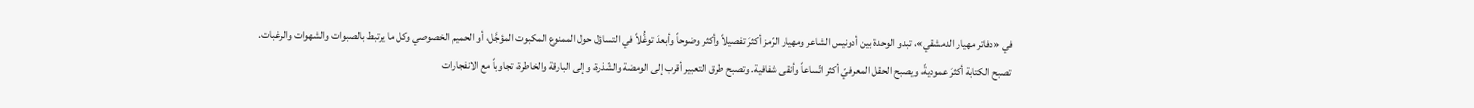في «دفاتر مهيار الدمشقي»، تبدو الوحدة بين أدونيس الشاعر ومهيار الرّمز أكثرَ تفصيلاً وأكثر وضوحاً وأبعدَ توغُّلاً في التساؤل حول الممنوع المكبوت المؤجَّل، أو الحميم الخصوصي وكل ما يرتبط بالصبوات والشهوات والرغبات.
تصبح الكتابة أكثرَ عموديةً، ويصبح الحقل المعرفيّ أكثر اتّساعاً وأنقى شفافية. وتصبح طرق التعبير أقرب إلى الومضة والشّذرة، وإلى البارقة والخاطرة، تجاوباً مع الانفجارات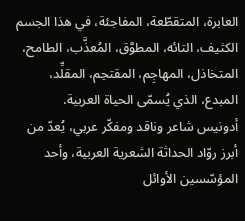العابرة، المتقطّعة، المفاجئة، في هذا الجسم الكثيف، التائه، المطوَّق، المُعذَّب، الطامح، المتخاذل، المهاجِم، المقتحِم، المقلِّد، المبدع، الذي يُسمّى الحياة العربية.
أدونيس شاعر وناقد ومفكّر عربي، يُعدّ من أبرز روّاد الحداثة الشعرية العربية، وأحد المؤسّسين الأوائل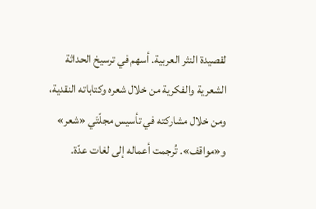لقصيدة النثر العربية. أسهم في ترسيخ الحداثة الشعرية والفكرية من خلال شعره وكتاباته النقدية، ومن خلال مشاركته في تأسيس مجلّتَي «شعر» و«مواقف». تُرجمت أعماله إلى لغات عدّة.